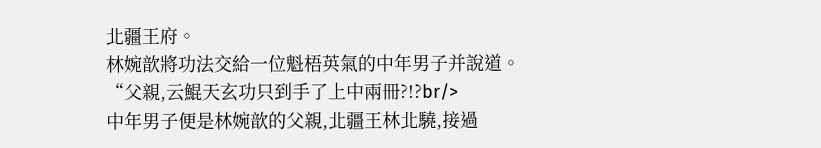北疆王府。
林婉歆將功法交給一位魁梧英氣的中年男子并說道。
“父親,云鯤天玄功只到手了上中兩冊?!?br/>
中年男子便是林婉歆的父親,北疆王林北驍,接過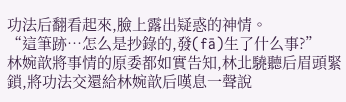功法后翻看起來,臉上露出疑惑的神情。
“這筆跡…怎么是抄錄的,發(fā)生了什么事?”
林婉歆將事情的原委都如實告知,林北驍聽后眉頭緊鎖,將功法交還給林婉歆后嘆息一聲說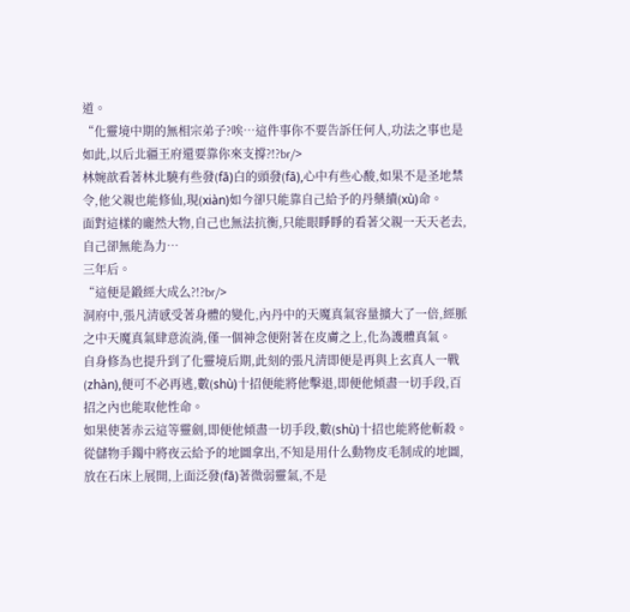道。
“化靈境中期的無相宗弟子?唉…這件事你不要告訴任何人,功法之事也是如此,以后北疆王府還要靠你來支撐?!?br/>
林婉歆看著林北驍有些發(fā)白的頭發(fā),心中有些心酸,如果不是圣地禁令,他父親也能修仙,現(xiàn)如今卻只能靠自己給予的丹藥續(xù)命。
面對這樣的龐然大物,自己也無法抗衡,只能眼睜睜的看著父親一天天老去,自己卻無能為力…
三年后。
“這便是鍛經大成么?!?br/>
洞府中,張凡清感受著身體的變化,內丹中的天魔真氣容量擴大了一倍,經脈之中天魔真氣肆意流淌,僅一個神念便附著在皮膚之上,化為護體真氣。
自身修為也提升到了化靈境后期,此刻的張凡清即便是再與上玄真人一戰(zhàn),便可不必再逃,數(shù)十招便能將他擊退,即便他傾盡一切手段,百招之內也能取他性命。
如果使著赤云這等靈劍,即便他傾盡一切手段,數(shù)十招也能將他斬殺。
從儲物手鐲中將夜云給予的地圖拿出,不知是用什么動物皮毛制成的地圖,放在石床上展開,上面泛發(fā)著微弱靈氣,不是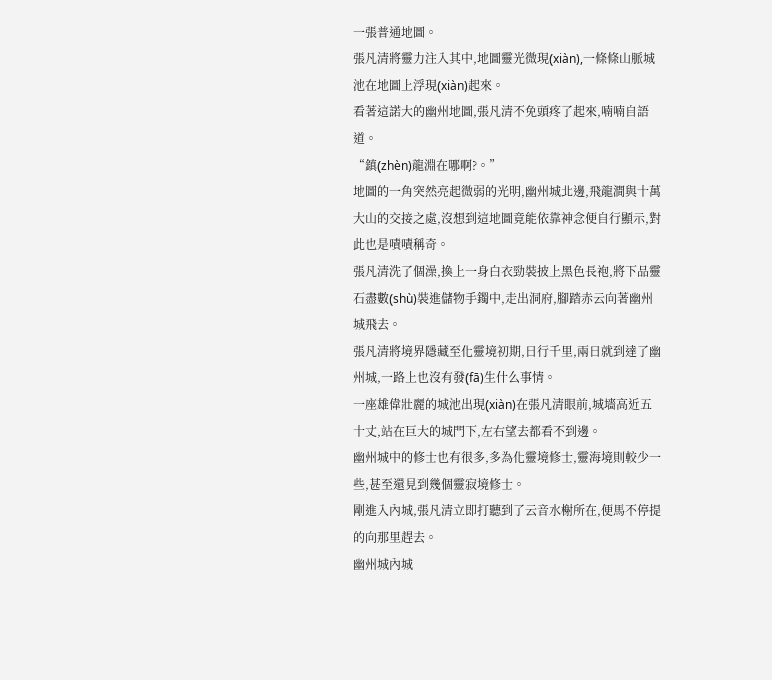一張普通地圖。
張凡清將靈力注入其中,地圖靈光微現(xiàn),一條條山脈城池在地圖上浮現(xiàn)起來。
看著這諾大的幽州地圖,張凡清不免頭疼了起來,喃喃自語道。
“鎮(zhèn)龍淵在哪啊?。”
地圖的一角突然亮起微弱的光明,幽州城北邊,飛龍澗與十萬大山的交接之處,沒想到這地圖竟能依靠神念便自行顯示,對此也是嘖嘖稱奇。
張凡清洗了個澡,換上一身白衣勁裝披上黑色長袍,將下品靈石盡數(shù)裝進儲物手鐲中,走出洞府,腳踏赤云向著幽州城飛去。
張凡清將境界隱藏至化靈境初期,日行千里,兩日就到達了幽州城,一路上也沒有發(fā)生什么事情。
一座雄偉壯麗的城池出現(xiàn)在張凡清眼前,城墻高近五十丈,站在巨大的城門下,左右望去都看不到邊。
幽州城中的修士也有很多,多為化靈境修士,靈海境則較少一些,甚至還見到幾個靈寂境修士。
剛進入內城,張凡清立即打聽到了云音水榭所在,便馬不停提的向那里趕去。
幽州城內城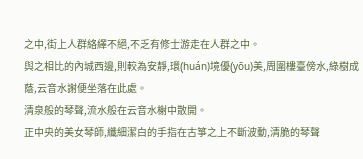之中,街上人群絡繹不絕,不乏有修士游走在人群之中。
與之相比的內城西邊,則較為安靜,環(huán)境優(yōu)美,周圍樓臺傍水,綠樹成蔭,云音水謝便坐落在此處。
清泉般的琴聲,流水般在云音水榭中散開。
正中央的美女琴師,纖細潔白的手指在古箏之上不斷波動,清脆的琴聲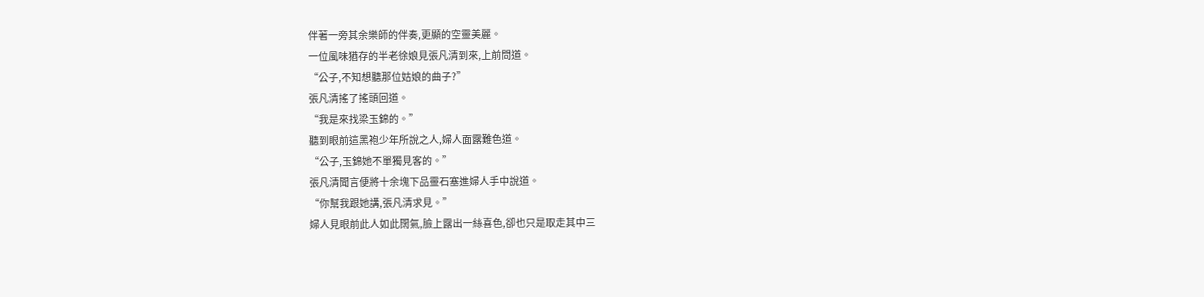伴著一旁其余樂師的伴奏,更顯的空靈美麗。
一位風味猶存的半老徐娘見張凡清到來,上前問道。
“公子,不知想聽那位姑娘的曲子?”
張凡清搖了搖頭回道。
“我是來找梁玉錦的。”
聽到眼前這黑袍少年所說之人,婦人面露難色道。
“公子,玉錦她不單獨見客的。”
張凡清聞言便將十余塊下品靈石塞進婦人手中說道。
“你幫我跟她講,張凡清求見。”
婦人見眼前此人如此闊氣,臉上露出一絲喜色,卻也只是取走其中三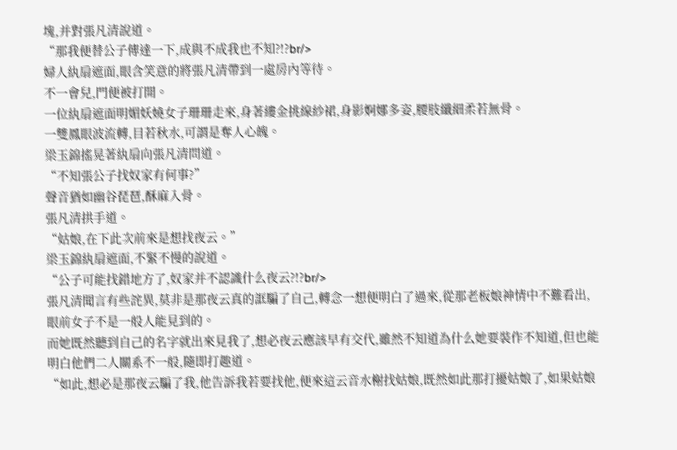塊,并對張凡清說道。
“那我便替公子傳達一下,成與不成我也不知?!?br/>
婦人紈扇遮面,眼含笑意的將張凡清帶到一處房內等待。
不一會兒,門便被打開。
一位紈扇遮面明媚妖嬈女子珊珊走來,身著縷金挑線紗裙,身影婀娜多姿,腰肢纖細柔若無骨。
一雙鳳眼波流轉,目若秋水,可謂是奪人心魄。
梁玉錦搖晃著紈扇向張凡清問道。
“不知張公子找奴家有何事?”
聲音猶如幽谷琵琶,酥麻入骨。
張凡清拱手道。
“姑娘,在下此次前來是想找夜云。”
梁玉錦紈扇遮面,不緊不慢的說道。
“公子可能找錯地方了,奴家并不認識什么夜云?!?br/>
張凡清聞言有些詫異,莫非是那夜云真的誆騙了自己,轉念一想便明白了過來,從那老板娘神情中不難看出,眼前女子不是一般人能見到的。
而她既然聽到自己的名字就出來見我了,想必夜云應該早有交代,雖然不知道為什么她要裝作不知道,但也能明白他們二人關系不一般,隨即打趣道。
“如此,想必是那夜云騙了我,他告訴我若要找他,便來這云音水榭找姑娘,既然如此那打擾姑娘了,如果姑娘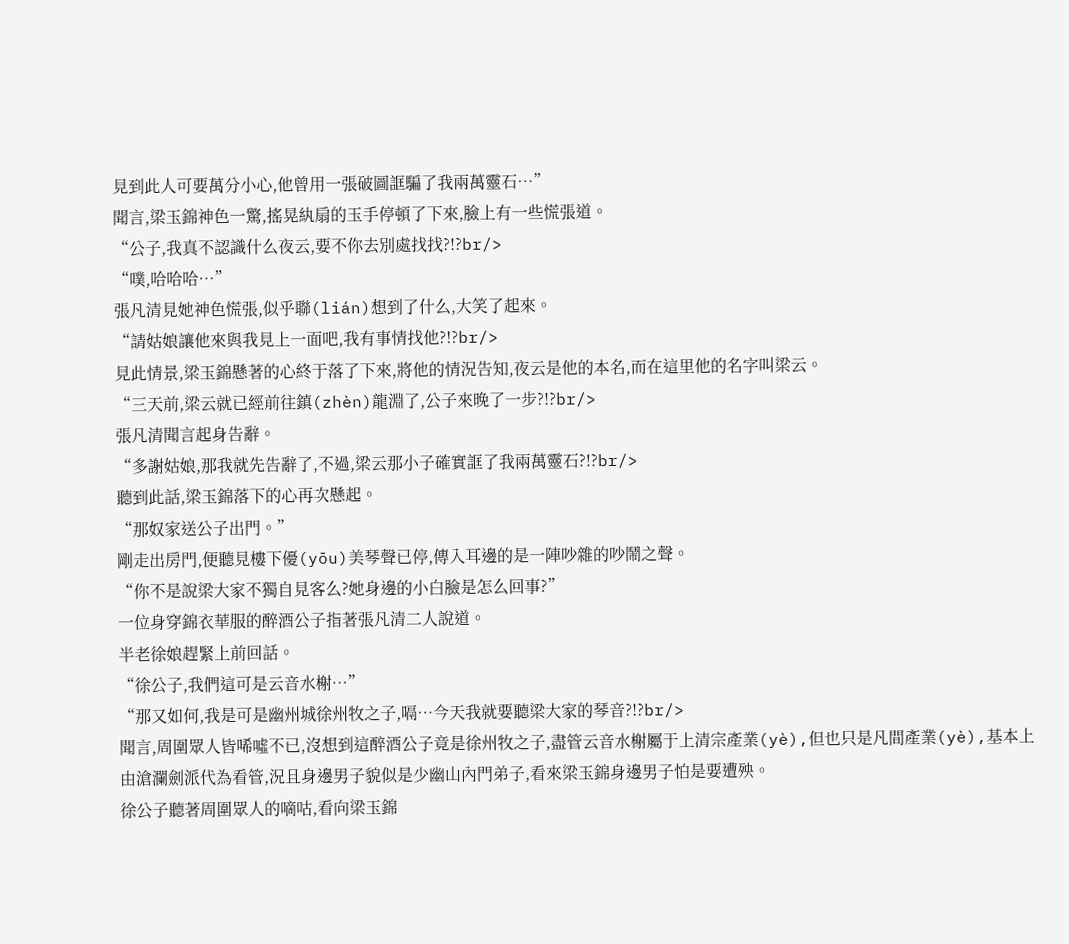見到此人可要萬分小心,他曾用一張破圖誆騙了我兩萬靈石…”
聞言,梁玉錦神色一驚,搖晃紈扇的玉手停頓了下來,臉上有一些慌張道。
“公子,我真不認識什么夜云,要不你去別處找找?!?br/>
“噗,哈哈哈…”
張凡清見她神色慌張,似乎聯(lián)想到了什么,大笑了起來。
“請姑娘讓他來與我見上一面吧,我有事情找他?!?br/>
見此情景,梁玉錦懸著的心終于落了下來,將他的情況告知,夜云是他的本名,而在這里他的名字叫梁云。
“三天前,梁云就已經前往鎮(zhèn)龍淵了,公子來晚了一步?!?br/>
張凡清聞言起身告辭。
“多謝姑娘,那我就先告辭了,不過,梁云那小子確實誆了我兩萬靈石?!?br/>
聽到此話,梁玉錦落下的心再次懸起。
“那奴家送公子出門。”
剛走出房門,便聽見樓下優(yōu)美琴聲已停,傳入耳邊的是一陣吵雜的吵鬧之聲。
“你不是說梁大家不獨自見客么?她身邊的小白臉是怎么回事?”
一位身穿錦衣華服的醉酒公子指著張凡清二人說道。
半老徐娘趕緊上前回話。
“徐公子,我們這可是云音水榭…”
“那又如何,我是可是幽州城徐州牧之子,嗝…今天我就要聽梁大家的琴音?!?br/>
聞言,周圍眾人皆唏噓不已,沒想到這醉酒公子竟是徐州牧之子,盡管云音水榭屬于上清宗產業(yè),但也只是凡間產業(yè),基本上由滄瀾劍派代為看管,況且身邊男子貌似是少幽山內門弟子,看來梁玉錦身邊男子怕是要遭殃。
徐公子聽著周圍眾人的嘀咕,看向梁玉錦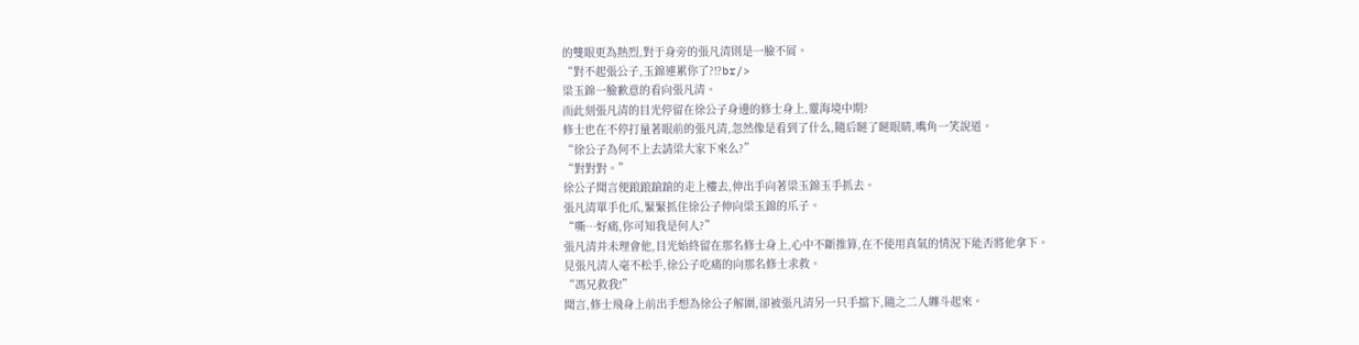的雙眼更為熱烈,對于身旁的張凡清則是一臉不屑。
“對不起張公子,玉錦連累你了?!?br/>
梁玉錦一臉歉意的看向張凡清。
而此刻張凡清的目光停留在徐公子身邊的修士身上,靈海境中期?
修士也在不停打量著眼前的張凡清,忽然像是看到了什么,隨后瞇了瞇眼睛,嘴角一笑說道。
“徐公子為何不上去請梁大家下來么?”
“對對對。”
徐公子聞言便踉踉蹌蹌的走上樓去,伸出手向著梁玉錦玉手抓去。
張凡清單手化爪,緊緊抓住徐公子伸向梁玉錦的爪子。
“嘶…好痛,你可知我是何人?”
張凡清并未理會他,目光始終留在那名修士身上,心中不斷推算,在不使用真氣的情況下能否將他拿下。
見張凡清人毫不松手,徐公子吃痛的向那名修士求救。
“馮兄救我!”
聞言,修士飛身上前出手想為徐公子解圍,卻被張凡清另一只手擋下,隨之二人纏斗起來。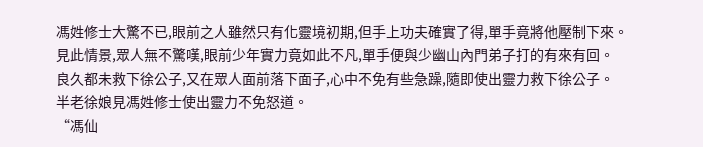馮姓修士大驚不已,眼前之人雖然只有化靈境初期,但手上功夫確實了得,單手竟將他壓制下來。
見此情景,眾人無不驚嘆,眼前少年實力竟如此不凡,單手便與少幽山內門弟子打的有來有回。
良久都未救下徐公子,又在眾人面前落下面子,心中不免有些急躁,隨即使出靈力救下徐公子。
半老徐娘見馮姓修士使出靈力不免怒道。
“馮仙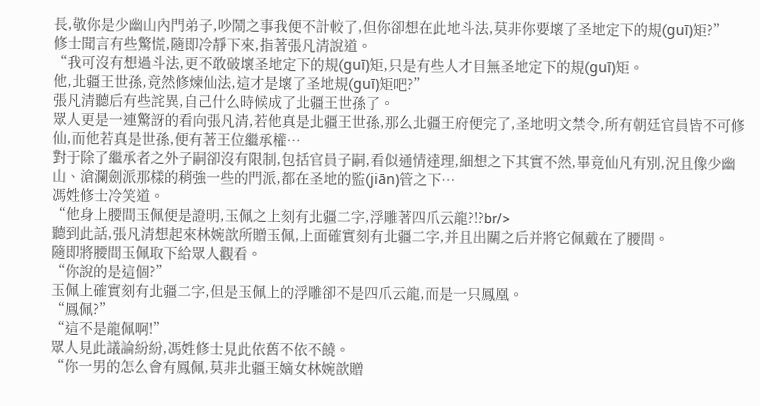長,敬你是少幽山內門弟子,吵鬧之事我便不計較了,但你卻想在此地斗法,莫非你要壞了圣地定下的規(guī)矩?”
修士聞言有些驚慌,隨即冷靜下來,指著張凡清說道。
“我可沒有想過斗法,更不敢破壞圣地定下的規(guī)矩,只是有些人才目無圣地定下的規(guī)矩。
他,北疆王世孫,竟然修煉仙法,這才是壞了圣地規(guī)矩吧?”
張凡清聽后有些詫異,自己什么時候成了北疆王世孫了。
眾人更是一連驚訝的看向張凡清,若他真是北疆王世孫,那么北疆王府便完了,圣地明文禁令,所有朝廷官員皆不可修仙,而他若真是世孫,便有著王位繼承權…
對于除了繼承者之外子嗣卻沒有限制,包括官員子嗣,看似通情達理,細想之下其實不然,畢竟仙凡有別,況且像少幽山、滄瀾劍派那樣的稍強一些的門派,都在圣地的監(jiān)管之下…
馮姓修士冷笑道。
“他身上腰間玉佩便是證明,玉佩之上刻有北疆二字,浮雕著四爪云龍?!?br/>
聽到此話,張凡清想起來林婉歆所贈玉佩,上面確實刻有北疆二字,并且出關之后并將它佩戴在了腰間。
隨即將腰間玉佩取下給眾人觀看。
“你說的是這個?”
玉佩上確實刻有北疆二字,但是玉佩上的浮雕卻不是四爪云龍,而是一只鳳凰。
“鳳佩?”
“這不是龍佩啊!”
眾人見此議論紛紛,馮姓修士見此依舊不依不饒。
“你一男的怎么會有鳳佩,莫非北疆王嫡女林婉歆贈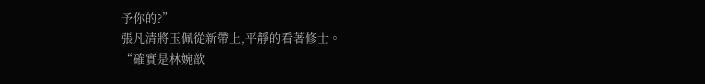予你的?”
張凡清將玉佩從新帶上,平靜的看著修士。
“確實是林婉歆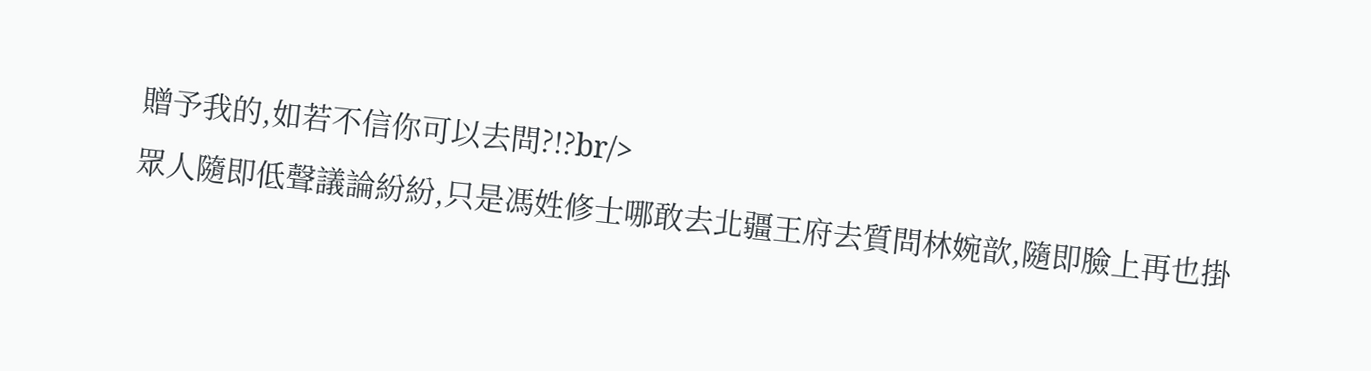贈予我的,如若不信你可以去問?!?br/>
眾人隨即低聲議論紛紛,只是馮姓修士哪敢去北疆王府去質問林婉歆,隨即臉上再也掛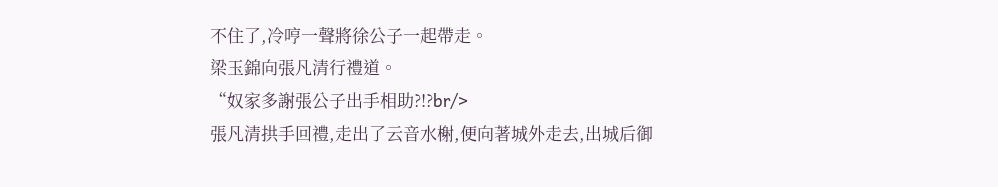不住了,冷哼一聲將徐公子一起帶走。
梁玉錦向張凡清行禮道。
“奴家多謝張公子出手相助?!?br/>
張凡清拱手回禮,走出了云音水榭,便向著城外走去,出城后御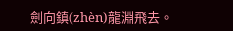劍向鎮(zhèn)龍淵飛去。